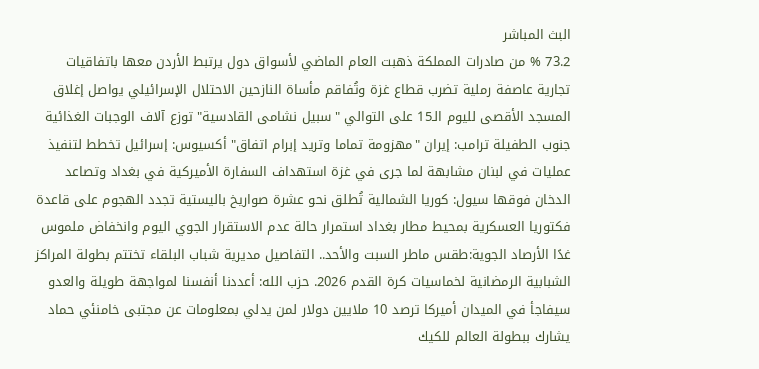البث المباشر
73.2 % من صادرات المملكة ذهبت العام الماضي لأسواق دول يرتبط الأردن معها باتفاقيات تجارية عاصفة رملية تضرب قطاع غزة وتُفاقم مأساة النازحين الاحتلال الإسرائيلي يواصل إغلاق المسجد الأقصى لليوم الـ15 على التوالي "سبيل نشامى القادسية" توزع آلاف الوجبات الغذائية جنوب الطفيلة ترامب: إيران "مهزومة تماما وتريد إبرام اتفاق" أكسيوس: إسرائيل تخطط لتنفيذ عمليات في لبنان مشابهة لما جرى في غزة استهداف السفارة الأميركية في بغداد وتصاعد الدخان فوقها سيول: كوريا الشمالية تُطلق نحو عشرة صواريخ باليستية تجدد الهجوم على قاعدة فكتوريا العسكرية بمحيط مطار بغداد استمرار حالة عدم الاستقرار الجوي اليوم وانخفاض ملموس غدًا الأرصاد الجوية:طقس ماطر السبت والأحد.. التفاصيل مديرية شباب البلقاء تختتم بطولة المراكز الشبابية الرمضانية لخماسيات كرة القدم 2026. حزب الله: أعددنا أنفسنا لمواجهة طويلة والعدو سيفاجأ في الميدان أميركا ترصد 10 ملايين دولار لمن يدلي بمعلومات عن مجتبى خامنئي حماد يشارك ببطولة العالم للكيك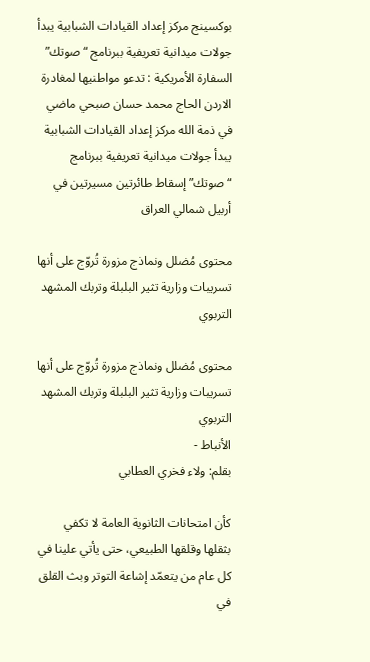بوكسينج مركز إعداد القيادات الشبابية يبدأ جولات ميدانية تعريفية ببرنامج “صوتك” السفارة الأمريكية : تدعو مواطنيها لمغادرة الاردن الحاج محمد حسان صبحي ماضي في ذمة الله مركز إعداد القيادات الشبابية يبدأ جولات ميدانية تعريفية ببرنامج “صوتك” إسقاط طائرتين مسيرتين في أربيل شمالي العراق

محتوى مُضلل ونماذج مزورة تُروّج على أنها تسريبات وزارية تثير البلبلة وتربك المشهد التربوي

محتوى مُضلل ونماذج مزورة تُروّج على أنها تسريبات وزارية تثير البلبلة وتربك المشهد التربوي
الأنباط -
بقلم: ولاء فخري العطابي

كأن امتحانات الثانوية العامة لا تكفي بثقلها وقلقها الطبيعي، حتى يأتي علينا في كل عام من يتعمّد إشاعة التوتر وبث القلق في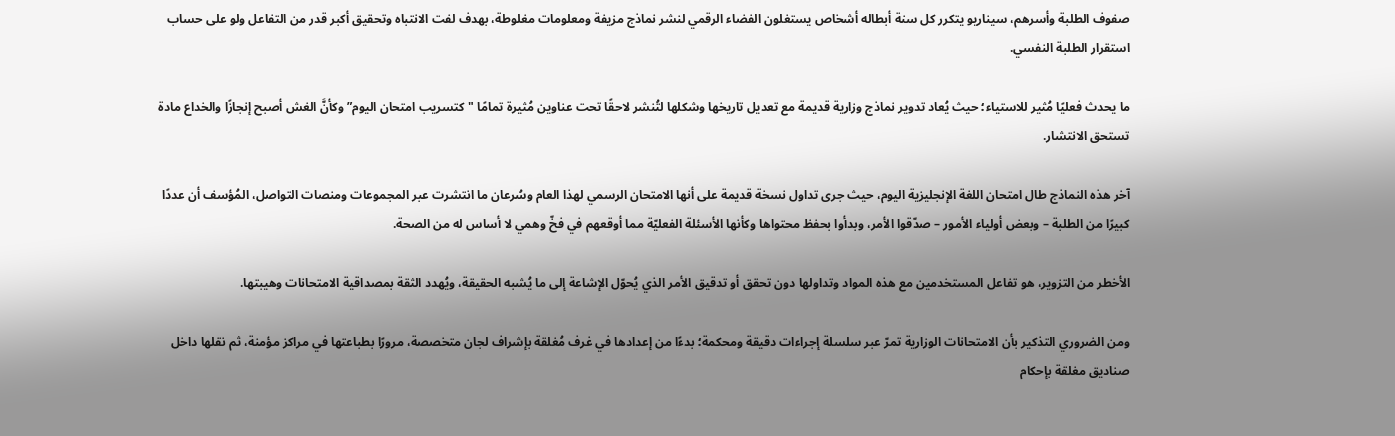صفوف الطلبة وأسرهم، سيناريو يتكرر كل سنة أبطاله أشخاص يستغلون الفضاء الرقمي لنشر نماذج مزيفة ومعلومات مغلوطة، بهدف لفت الانتباه وتحقيق أكبر قدر من التفاعل ولو على حساب استقرار الطلبة النفسي.

ما يحدث فعليًا مُثير للاستياء؛ حيث يُعاد تدوير نماذج وزارية قديمة مع تعديل تاريخها وشكلها لتُنشر لاحقًا تحت عناوين مُثيرة تمامًا "كتسريب امتحان اليوم” وكأنَّ الغش أصبح إنجازًا والخداع مادة تستحق الانتشار.

آخر هذه النماذج طال امتحان اللغة الإنجليزية اليوم، حيث جرى تداول نسخة قديمة على أنها الامتحان الرسمي لهذا العام وسُرعان ما انتشرت عبر المجموعات ومنصات التواصل، المُؤسف أن عددًا كبيرًا من الطلبة – وبعض أولياء الأمور – صدّقوا الأمر، وبدأوا بحفظ محتواها وكأنها الأسئلة الفعليّة مما أوقعهم في فخّ وهمي لا أساس له من الصحة.

الأخطر من التزوير، هو تفاعل المستخدمين مع هذه المواد وتداولها دون تحقق أو تدقيق الأمر الذي يُحوّل الإشاعة إلى ما يُشبه الحقيقة، ويُهدد الثقة بمصداقية الامتحانات وهيبتها.

ومن الضروري التذكير بأن الامتحانات الوزارية تمرّ عبر سلسلة إجراءات دقيقة ومحكمة؛ بدءًا من إعدادها في غرف مُغلقة بإشراف لجان متخصصة، مرورًا بطباعتها في مراكز مؤمنة، ثم نقلها داخل صناديق مغلقة بإحكام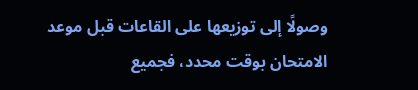وصولًا إلى توزيعها على القاعات قبل موعد الامتحان بوقت محدد، فجميع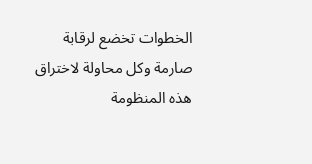الخطوات تخضع لرقابة صارمة وكل محاولة لاختراق هذه المنظومة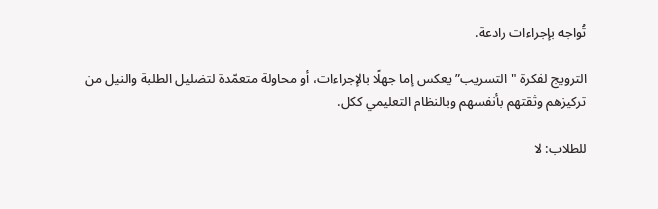تُواجه بإجراءات رادعة.

الترويج لفكرة "التسريب” يعكس إما جهلًا بالإجراءات، أو محاولة متعمّدة لتضليل الطلبة والنيل من تركيزهم وثقتهم بأنفسهم وبالنظام التعليمي ككل.

للطلاب: لا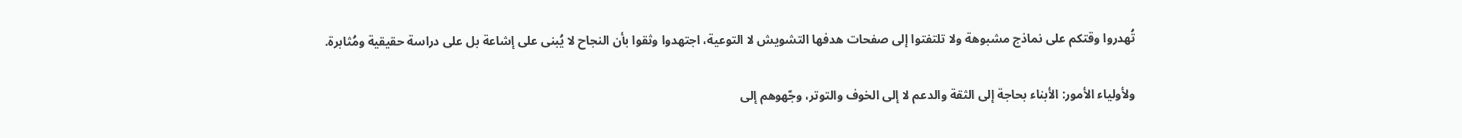تُهدروا وقتكم على نماذج مشبوهة ولا تلتفتوا إلى صفحات هدفها التشويش لا التوعية، اجتهدوا وثقوا بأن النجاح لا يُبنى على إشاعة بل على دراسة حقيقية ومُثابرة.

ولأولياء الأمور: الأبناء بحاجة إلى الثقة والدعم لا إلى الخوف والتوتر، وجّهوهم إلى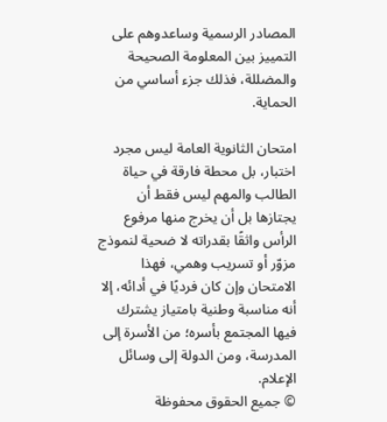المصادر الرسمية وساعدوهم على التمييز بين المعلومة الصحيحة والمضللة، فذلك جزء أساسي من الحماية.

امتحان الثانوية العامة ليس مجرد اختبار، بل محطة فارقة في حياة الطالب والمهم ليس فقط أن يجتازها بل أن يخرج منها مرفوع الرأس واثقًا بقدراته لا ضحية لنموذج مزوّر أو تسريب وهمي، فهذا الامتحان وإن كان فرديًا في أدائه، إلا أنه مناسبة وطنية بامتياز يشترك فيها المجتمع بأسره؛ من الأسرة إلى المدرسة، ومن الدولة إلى وسائل الإعلام.
© جميع الحقوق محفوظة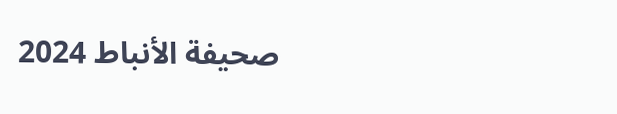صحيفة الأنباط 2024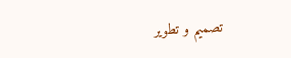تصميم و تطوير